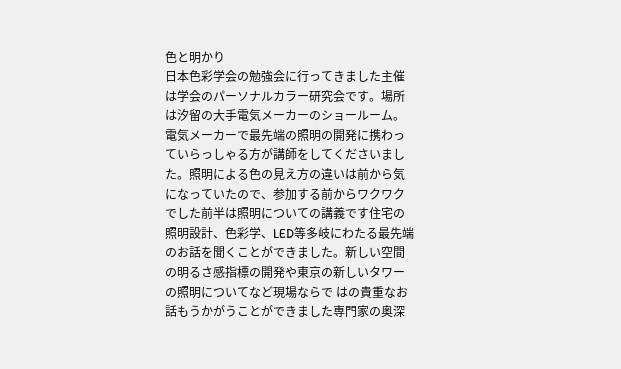色と明かり
日本色彩学会の勉強会に行ってきました主催は学会のパーソナルカラー研究会です。場所は汐留の大手電気メーカーのショールーム。電気メーカーで最先端の照明の開発に携わっていらっしゃる方が講師をしてくださいました。照明による色の見え方の違いは前から気になっていたので、参加する前からワクワクでした前半は照明についての講義です住宅の照明設計、色彩学、LED等多岐にわたる最先端のお話を聞くことができました。新しい空間の明るさ感指標の開発や東京の新しいタワーの照明についてなど現場ならで はの貴重なお話もうかがうことができました専門家の奥深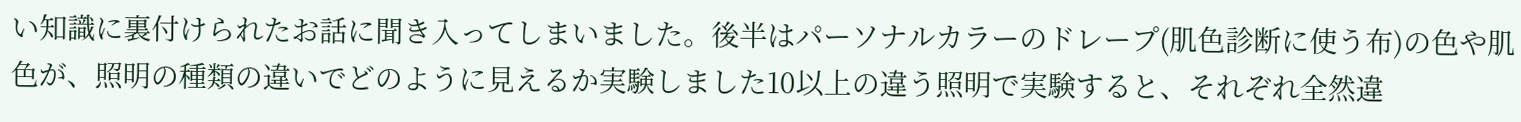い知識に裏付けられたお話に聞き入ってしまいました。後半はパーソナルカラーのドレープ(肌色診断に使う布)の色や肌色が、照明の種類の違いでどのように見えるか実験しました10以上の違う照明で実験すると、それぞれ全然違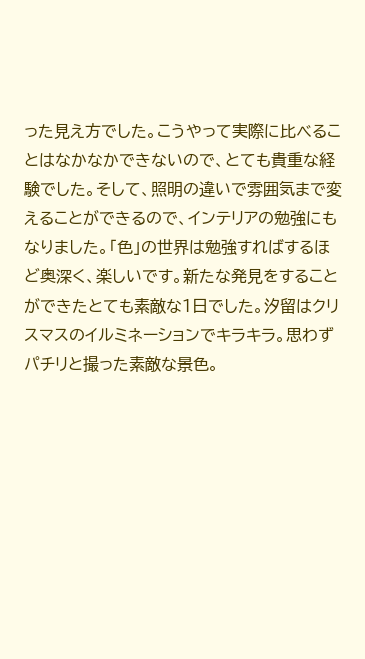った見え方でした。こうやって実際に比べることはなかなかできないので、とても貴重な経験でした。そして、照明の違いで雰囲気まで変えることができるので、インテリアの勉強にもなりました。「色」の世界は勉強すればするほど奥深く、楽しいです。新たな発見をすることができたとても素敵な1日でした。汐留はクリスマスのイルミネーションでキラキラ。思わずパチリと撮った素敵な景色。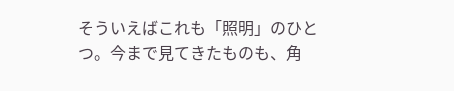そういえばこれも「照明」のひとつ。今まで見てきたものも、角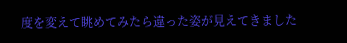度を変えて眺めてみたら違った姿が見えてきました